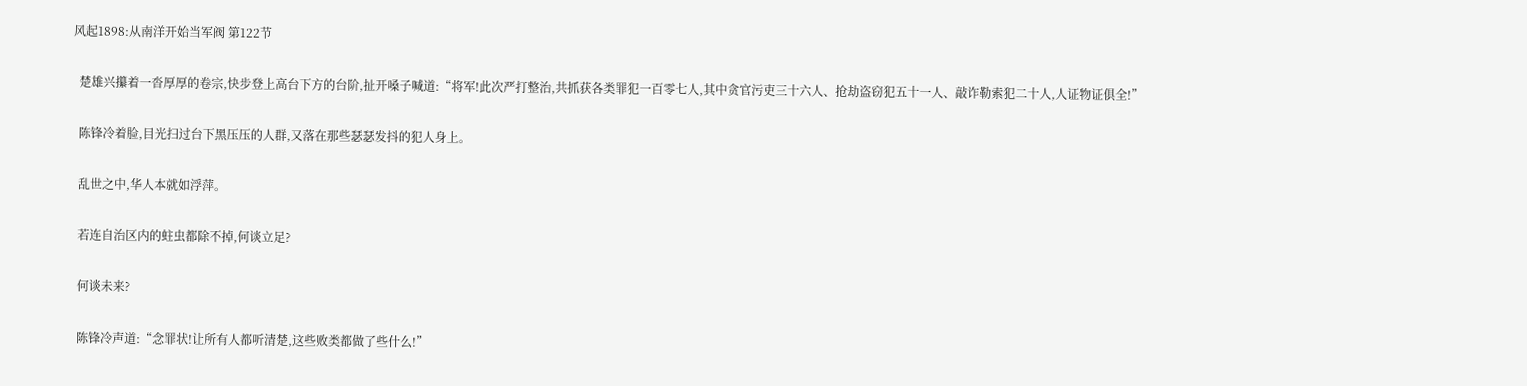风起1898:从南洋开始当军阀 第122节

  楚雄兴攥着一沓厚厚的卷宗,快步登上高台下方的台阶,扯开嗓子喊道:“将军!此次严打整治,共抓获各类罪犯一百零七人,其中贪官污吏三十六人、抢劫盗窃犯五十一人、敲诈勒索犯二十人,人证物证俱全!”

  陈锋冷着脸,目光扫过台下黑压压的人群,又落在那些瑟瑟发抖的犯人身上。

  乱世之中,华人本就如浮萍。

  若连自治区内的蛀虫都除不掉,何谈立足?

  何谈未来?

  陈锋冷声道:“念罪状!让所有人都听清楚,这些败类都做了些什么!”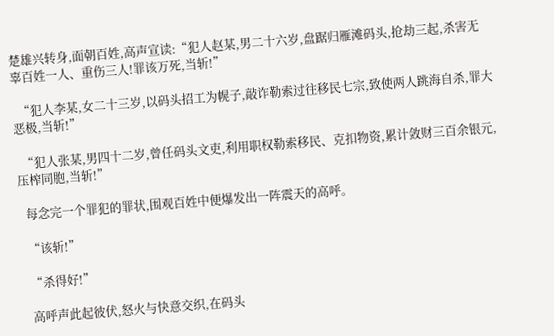楚雄兴转身,面朝百姓,高声宣读:“犯人赵某,男二十六岁,盘踞归雁滩码头,抢劫三起,杀害无辜百姓一人、重伤三人!罪该万死,当斩!”

  “犯人李某,女二十三岁,以码头招工为幌子,敲诈勒索过往移民七宗,致使两人跳海自杀,罪大恶极,当斩!”

  “犯人张某,男四十二岁,曾任码头文吏,利用职权勒索移民、克扣物资,累计敛财三百余银元,压榨同胞,当斩!”

  每念完一个罪犯的罪状,围观百姓中便爆发出一阵震天的高呼。

  “该斩!”

  “杀得好!”

  高呼声此起彼伏,怒火与快意交织,在码头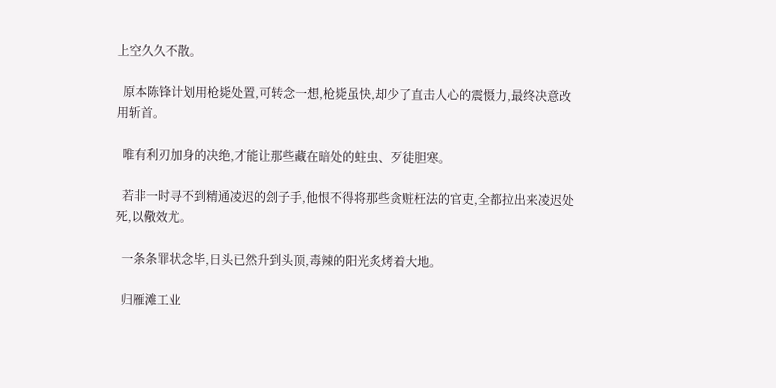上空久久不散。

  原本陈锋计划用枪毙处置,可转念一想,枪毙虽快,却少了直击人心的震慑力,最终决意改用斩首。

  唯有利刃加身的决绝,才能让那些藏在暗处的蛀虫、歹徒胆寒。

  若非一时寻不到精通凌迟的刽子手,他恨不得将那些贪赃枉法的官吏,全都拉出来凌迟处死,以儆效尤。

  一条条罪状念毕,日头已然升到头顶,毒辣的阳光炙烤着大地。

  归雁滩工业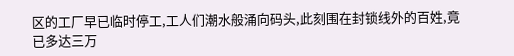区的工厂早已临时停工,工人们潮水般涌向码头,此刻围在封锁线外的百姓,竟已多达三万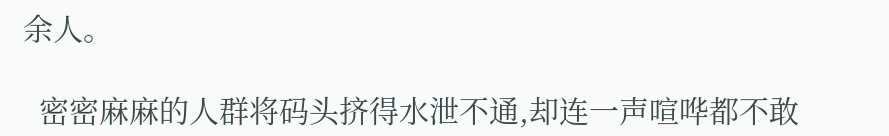余人。

  密密麻麻的人群将码头挤得水泄不通,却连一声喧哗都不敢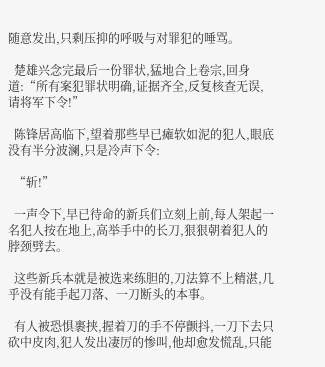随意发出,只剩压抑的呼吸与对罪犯的唾骂。

  楚雄兴念完最后一份罪状,猛地合上卷宗,回身道:“所有案犯罪状明确,证据齐全,反复核查无误,请将军下令!”

  陈锋居高临下,望着那些早已瘫软如泥的犯人,眼底没有半分波澜,只是冷声下令:

  “斩!”

  一声令下,早已待命的新兵们立刻上前,每人架起一名犯人按在地上,高举手中的长刀,狠狠朝着犯人的脖颈劈去。

  这些新兵本就是被选来练胆的,刀法算不上精湛,几乎没有能手起刀落、一刀断头的本事。

  有人被恐惧裹挟,握着刀的手不停颤抖,一刀下去只砍中皮肉,犯人发出凄厉的惨叫,他却愈发慌乱,只能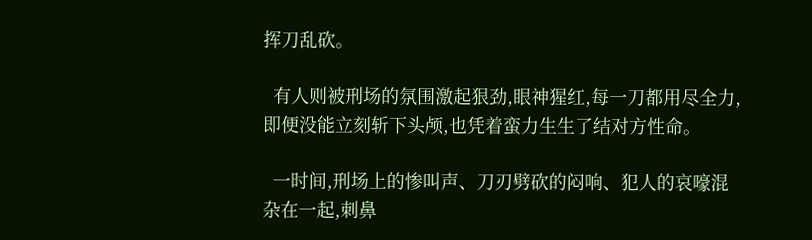挥刀乱砍。

  有人则被刑场的氛围激起狠劲,眼神猩红,每一刀都用尽全力,即便没能立刻斩下头颅,也凭着蛮力生生了结对方性命。

  一时间,刑场上的惨叫声、刀刃劈砍的闷响、犯人的哀嚎混杂在一起,刺鼻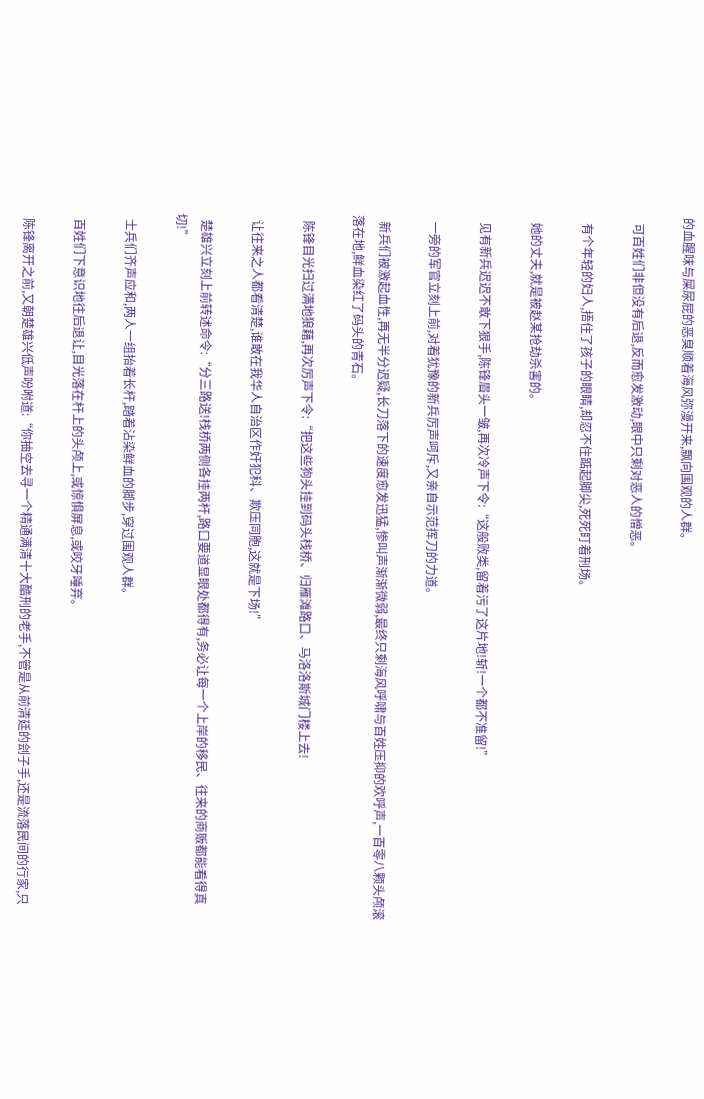的血腥味与屎尿屁的恶臭顺着海风弥漫开来,飘向围观的人群。

  可百姓们非但没有后退,反而愈发激动,眼中只剩对恶人的憎恶。

  有个年轻的妇人,捂住了孩子的眼睛,却忍不住踮起脚尖,死死盯着刑场。

  她的丈夫,就是被赵某抢劫杀害的。

  见有新兵迟迟不敢下狠手,陈锋眉头一皱,再次冷声下令:“这般败类,留着污了这片地!斩!一个都不准留!”

  一旁的军官立刻上前,对着犹豫的新兵厉声呵斥,又亲自示范挥刀的力道。

  新兵们被激起血性,再无半分迟疑,长刀落下的速度愈发迅猛,惨叫声渐渐微弱,最终只剩海风呼啸与百姓压抑的欢呼声,一百零八颗头颅滚落在地,鲜血染红了码头的青石。

  陈锋目光扫过满地狼藉,再次厉声下令:“把这些狗头挂到码头栈桥、归雁滩路口、马洛洛斯城门楼上去!

  让往来之人都看清楚,谁敢在我华人自治区作奸犯科、欺压同胞,这就是下场!”

  楚雄兴立刻上前转述命令:“分三路送!栈桥两侧各挂两杆,路口要道显眼处都得有,务必让每一个上岸的移民、往来的商贩都能看得真切!”

  士兵们齐声应和,两人一组抬着长杆,踏着沾染鲜血的脚步,穿过围观人群。

  百姓们下意识地往后退让,目光落在杆上的头颅上,或惊惧屏息,或咬牙唾弃。

  陈锋离开之前,又朝楚雄兴低声吩咐道:“你抽空去寻一个精通满清十大酷刑的老手,不管是从前清廷的刽子手,还是流落民间的行家,只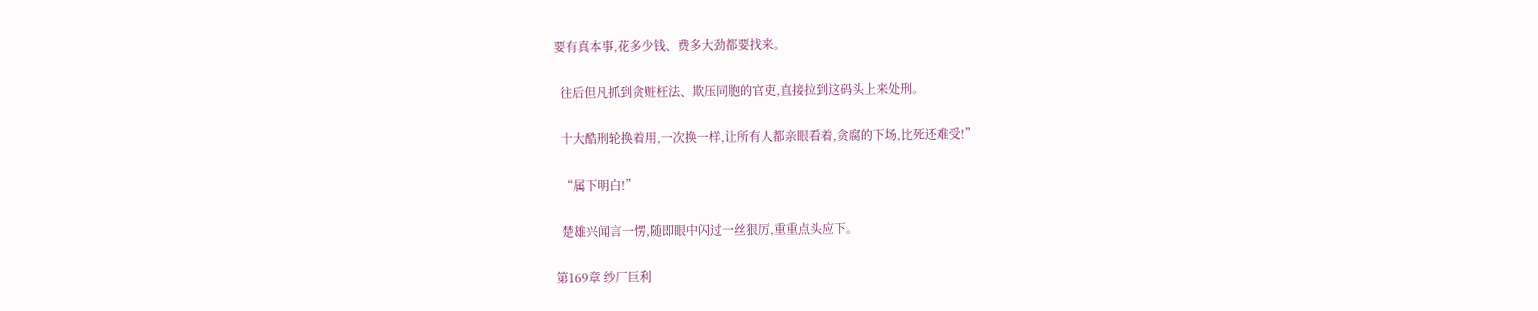要有真本事,花多少钱、费多大劲都要找来。

  往后但凡抓到贪赃枉法、欺压同胞的官吏,直接拉到这码头上来处刑。

  十大酷刑轮换着用,一次换一样,让所有人都亲眼看着,贪腐的下场,比死还难受!”

  “属下明白!”

  楚雄兴闻言一愣,随即眼中闪过一丝狠厉,重重点头应下。

第169章 纱厂巨利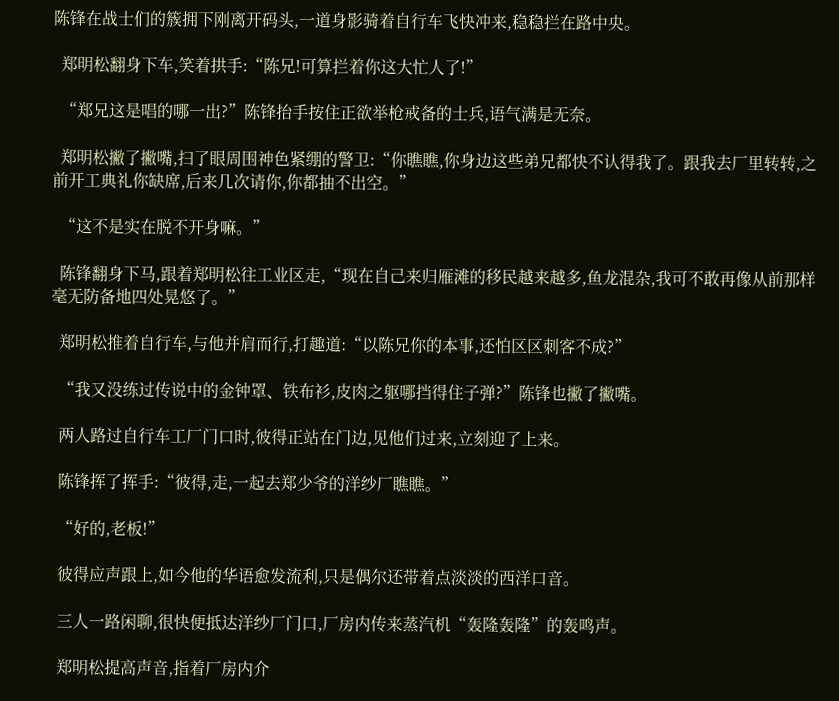陈锋在战士们的簇拥下刚离开码头,一道身影骑着自行车飞快冲来,稳稳拦在路中央。

  郑明松翻身下车,笑着拱手:“陈兄!可算拦着你这大忙人了!”

  “郑兄这是唱的哪一出?”陈锋抬手按住正欲举枪戒备的士兵,语气满是无奈。

  郑明松撇了撇嘴,扫了眼周围神色紧绷的警卫:“你瞧瞧,你身边这些弟兄都快不认得我了。跟我去厂里转转,之前开工典礼你缺席,后来几次请你,你都抽不出空。”

  “这不是实在脱不开身嘛。”

  陈锋翻身下马,跟着郑明松往工业区走,“现在自己来归雁滩的移民越来越多,鱼龙混杂,我可不敢再像从前那样毫无防备地四处晃悠了。”

  郑明松推着自行车,与他并肩而行,打趣道:“以陈兄你的本事,还怕区区刺客不成?”

  “我又没练过传说中的金钟罩、铁布衫,皮肉之躯哪挡得住子弹?”陈锋也撇了撇嘴。

  两人路过自行车工厂门口时,彼得正站在门边,见他们过来,立刻迎了上来。

  陈锋挥了挥手:“彼得,走,一起去郑少爷的洋纱厂瞧瞧。”

  “好的,老板!”

  彼得应声跟上,如今他的华语愈发流利,只是偶尔还带着点淡淡的西洋口音。

  三人一路闲聊,很快便抵达洋纱厂门口,厂房内传来蒸汽机“轰隆轰隆”的轰鸣声。

  郑明松提高声音,指着厂房内介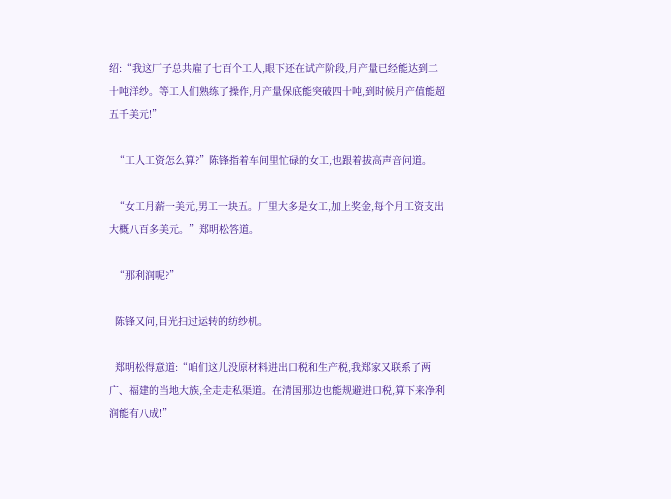绍:“我这厂子总共雇了七百个工人,眼下还在试产阶段,月产量已经能达到二十吨洋纱。等工人们熟练了操作,月产量保底能突破四十吨,到时候月产值能超五千美元!”

  “工人工资怎么算?”陈锋指着车间里忙碌的女工,也跟着拔高声音问道。

  “女工月薪一美元,男工一块五。厂里大多是女工,加上奖金,每个月工资支出大概八百多美元。”郑明松答道。

  “那利润呢?”

  陈锋又问,目光扫过运转的纺纱机。

  郑明松得意道:“咱们这儿没原材料进出口税和生产税,我郑家又联系了两广、福建的当地大族,全走走私渠道。在清国那边也能规避进口税,算下来净利润能有八成!”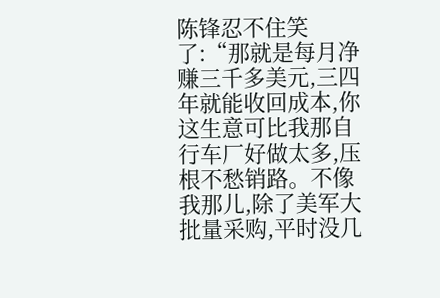陈锋忍不住笑了:“那就是每月净赚三千多美元,三四年就能收回成本,你这生意可比我那自行车厂好做太多,压根不愁销路。不像我那儿,除了美军大批量采购,平时没几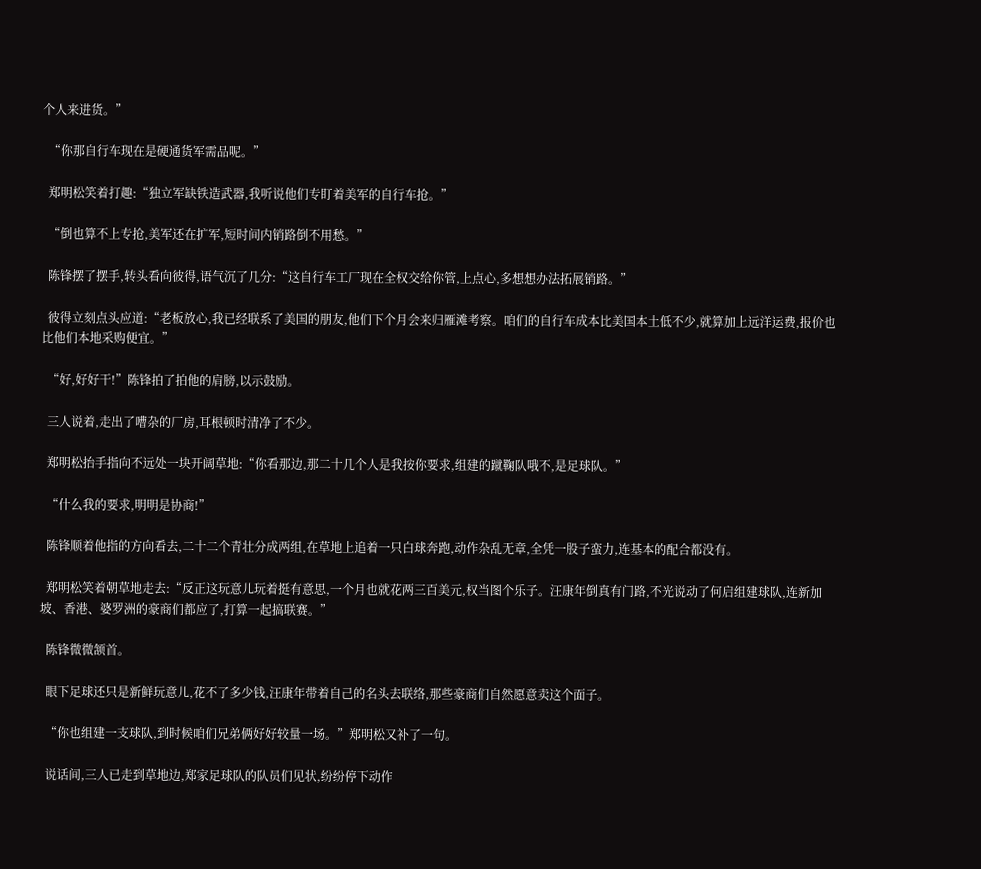个人来进货。”

  “你那自行车现在是硬通货军需品呢。”

  郑明松笑着打趣:“独立军缺铁造武器,我听说他们专盯着美军的自行车抢。”

  “倒也算不上专抢,美军还在扩军,短时间内销路倒不用愁。”

  陈锋摆了摆手,转头看向彼得,语气沉了几分:“这自行车工厂现在全权交给你管,上点心,多想想办法拓展销路。”

  彼得立刻点头应道:“老板放心,我已经联系了美国的朋友,他们下个月会来归雁滩考察。咱们的自行车成本比美国本土低不少,就算加上远洋运费,报价也比他们本地采购便宜。”

  “好,好好干!”陈锋拍了拍他的肩膀,以示鼓励。

  三人说着,走出了嘈杂的厂房,耳根顿时清净了不少。

  郑明松抬手指向不远处一块开阔草地:“你看那边,那二十几个人是我按你要求,组建的蹴鞠队哦不,是足球队。”

  “什么我的要求,明明是协商!”

  陈锋顺着他指的方向看去,二十二个青壮分成两组,在草地上追着一只白球奔跑,动作杂乱无章,全凭一股子蛮力,连基本的配合都没有。

  郑明松笑着朝草地走去:“反正这玩意儿玩着挺有意思,一个月也就花两三百美元,权当图个乐子。汪康年倒真有门路,不光说动了何启组建球队,连新加坡、香港、婆罗洲的豪商们都应了,打算一起搞联赛。”

  陈锋微微颔首。

  眼下足球还只是新鲜玩意儿,花不了多少钱,汪康年带着自己的名头去联络,那些豪商们自然愿意卖这个面子。

  “你也组建一支球队,到时候咱们兄弟俩好好较量一场。”郑明松又补了一句。

  说话间,三人已走到草地边,郑家足球队的队员们见状,纷纷停下动作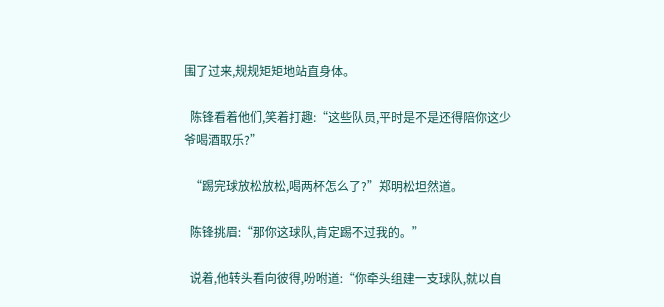围了过来,规规矩矩地站直身体。

  陈锋看着他们,笑着打趣:“这些队员,平时是不是还得陪你这少爷喝酒取乐?”

  “踢完球放松放松,喝两杯怎么了?”郑明松坦然道。

  陈锋挑眉:“那你这球队,肯定踢不过我的。”

  说着,他转头看向彼得,吩咐道:“你牵头组建一支球队,就以自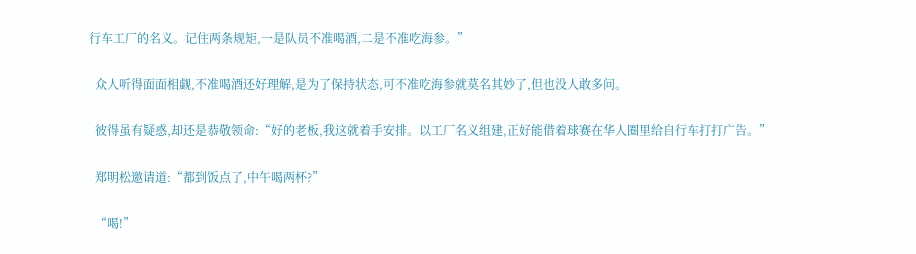行车工厂的名义。记住两条规矩,一是队员不准喝酒,二是不准吃海参。”

  众人听得面面相觑,不准喝酒还好理解,是为了保持状态,可不准吃海参就莫名其妙了,但也没人敢多问。

  彼得虽有疑惑,却还是恭敬领命:“好的老板,我这就着手安排。以工厂名义组建,正好能借着球赛在华人圈里给自行车打打广告。”

  郑明松邀请道:“都到饭点了,中午喝两杯?”

  “喝!”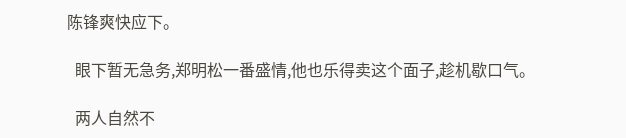陈锋爽快应下。

  眼下暂无急务,郑明松一番盛情,他也乐得卖这个面子,趁机歇口气。

  两人自然不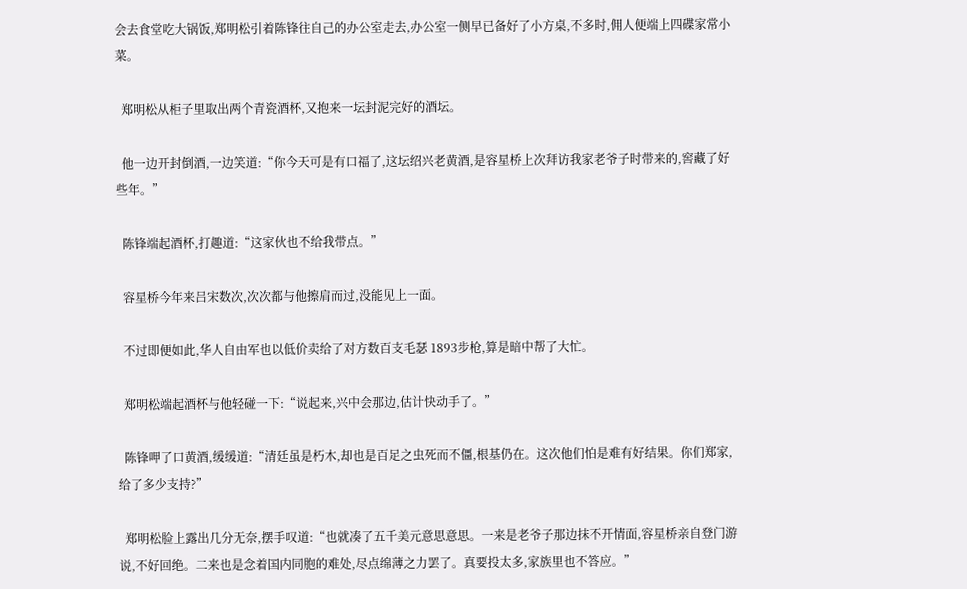会去食堂吃大锅饭,郑明松引着陈锋往自己的办公室走去,办公室一侧早已备好了小方桌,不多时,佣人便端上四碟家常小菜。

  郑明松从柜子里取出两个青瓷酒杯,又抱来一坛封泥完好的酒坛。

  他一边开封倒酒,一边笑道:“你今天可是有口福了,这坛绍兴老黄酒,是容星桥上次拜访我家老爷子时带来的,窖藏了好些年。”

  陈锋端起酒杯,打趣道:“这家伙也不给我带点。”

  容星桥今年来吕宋数次,次次都与他擦肩而过,没能见上一面。

  不过即便如此,华人自由军也以低价卖给了对方数百支毛瑟 1893步枪,算是暗中帮了大忙。

  郑明松端起酒杯与他轻碰一下:“说起来,兴中会那边,估计快动手了。”

  陈锋呷了口黄酒,缓缓道:“清廷虽是朽木,却也是百足之虫死而不僵,根基仍在。这次他们怕是难有好结果。你们郑家,给了多少支持?”

  郑明松脸上露出几分无奈,摆手叹道:“也就凑了五千美元意思意思。一来是老爷子那边抹不开情面,容星桥亲自登门游说,不好回绝。二来也是念着国内同胞的难处,尽点绵薄之力罢了。真要投太多,家族里也不答应。”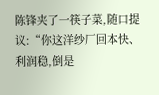陈锋夹了一筷子菜,随口提议:“你这洋纱厂回本快、利润稳,倒是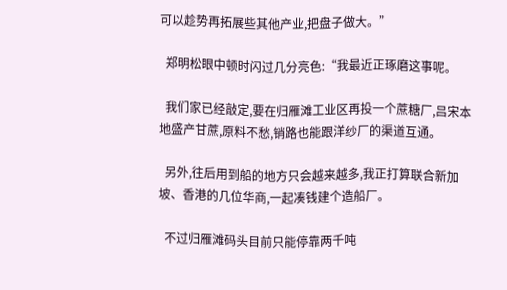可以趁势再拓展些其他产业,把盘子做大。”

  郑明松眼中顿时闪过几分亮色:“我最近正琢磨这事呢。

  我们家已经敲定,要在归雁滩工业区再投一个蔗糖厂,吕宋本地盛产甘蔗,原料不愁,销路也能跟洋纱厂的渠道互通。

  另外,往后用到船的地方只会越来越多,我正打算联合新加坡、香港的几位华商,一起凑钱建个造船厂。

  不过归雁滩码头目前只能停靠两千吨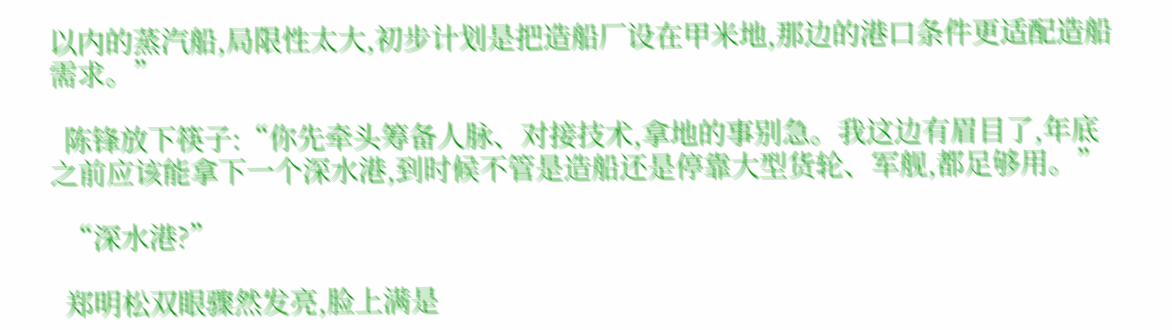以内的蒸汽船,局限性太大,初步计划是把造船厂设在甲米地,那边的港口条件更适配造船需求。”

  陈锋放下筷子:“你先牵头筹备人脉、对接技术,拿地的事别急。我这边有眉目了,年底之前应该能拿下一个深水港,到时候不管是造船还是停靠大型货轮、军舰,都足够用。”

  “深水港?”

  郑明松双眼骤然发亮,脸上满是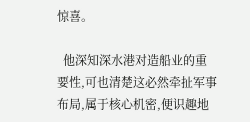惊喜。

  他深知深水港对造船业的重要性,可也清楚这必然牵扯军事布局,属于核心机密,便识趣地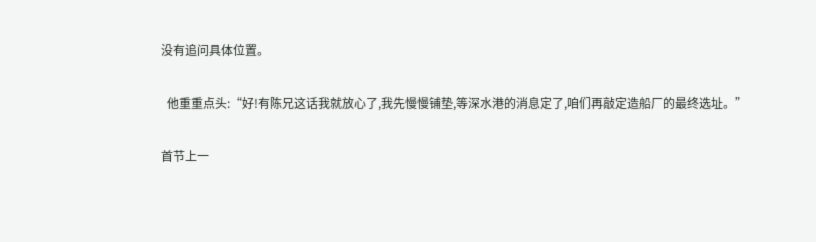没有追问具体位置。

  他重重点头:“好!有陈兄这话我就放心了,我先慢慢铺垫,等深水港的消息定了,咱们再敲定造船厂的最终选址。”

首节上一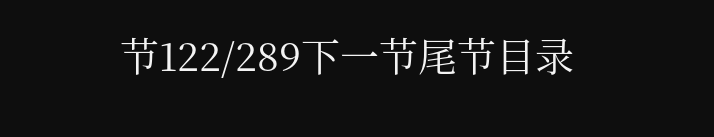节122/289下一节尾节目录